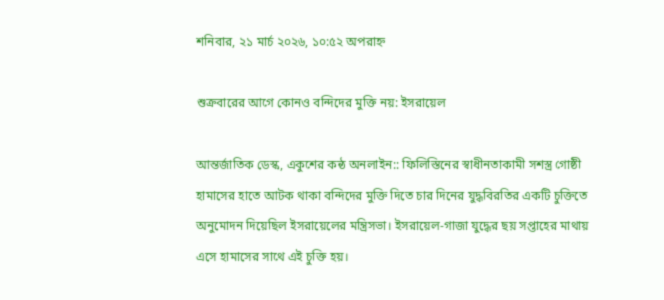শনিবার, ২১ মার্চ ২০২৬, ১০:৫২ অপরাহ্ন

শুক্রবারের আগে কোনও বন্দিদের মুক্তি নয়: ইসরায়েল

আন্তর্জাতিক ডেস্ক, একুশের কন্ঠ অনলাইন:: ফিলিস্তিনের স্বাধীনতাকামী সশস্ত্র গোষ্ঠী হামাসের হাতে আটক থাকা বন্দিদের মুক্তি দিতে চার দিনের যুদ্ধবিরতির একটি চুক্তিতে অনুমোদন দিয়েছিল ইসরায়েলের মন্ত্রিসভা। ইসরায়েল-গাজা যুদ্ধের ছয় সপ্তাহের মাথায় এসে হামাসের সাথে এই চুক্তি হয়।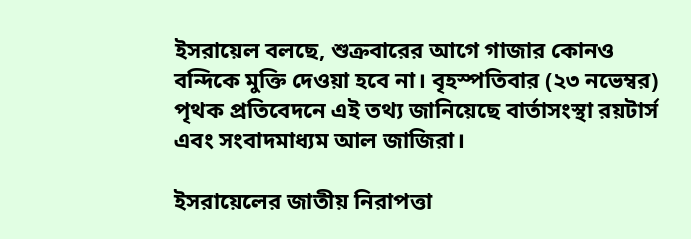ইসরায়েল বলছে, শুক্রবারের আগে গাজার কোনও বন্দিকে মুক্তি দেওয়া হবে না। বৃহস্পতিবার (২৩ নভেম্বর) পৃথক প্রতিবেদনে এই তথ্য জানিয়েছে বার্তাসংস্থা রয়টার্স এবং সংবাদমাধ্যম আল জাজিরা।

ইসরায়েলের জাতীয় নিরাপত্তা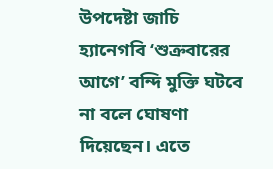উপদেষ্টা জাচি হ্যানেগবি ‘শুক্রবারের আগে’ বন্দি মুক্তি ঘটবে না বলে ঘোষণা দিয়েছেন। এতে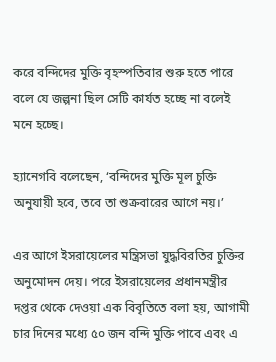করে বন্দিদের মুক্তি বৃহস্পতিবার শুরু হতে পারে বলে যে জল্পনা ছিল সেটি কার্যত হচ্ছে না বলেই মনে হচ্ছে।

হ্যানেগবি বলেছেন, ‘বন্দিদের মুক্তি মূল চুক্তি অনুযায়ী হবে, তবে তা শুক্রবারের আগে নয়।’

এর আগে ইসরায়েলের মন্ত্রিসভা যুদ্ধবিরতির চুক্তির অনুমোদন দেয়। পরে ইসরায়েলের প্রধানমন্ত্রীর দপ্তর থেকে দেওয়া এক বিবৃতিতে বলা হয়, আগামী চার দিনের মধ্যে ৫০ জন বন্দি মুক্তি পাবে এবং এ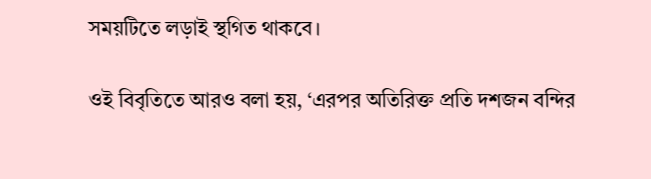সময়টিতে লড়াই স্থগিত থাকবে।

ওই বিবৃতিতে আরও বলা হয়, ‘এরপর অতিরিক্ত প্রতি দশজন বন্দির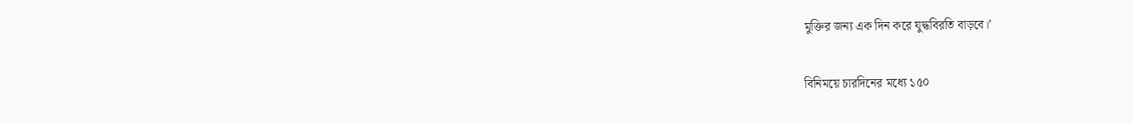মুক্তির জন্য এক দিন করে যুদ্ধবিরতি বাড়বে।’

বিনিময়ে চারদিনের মধ্যে ১৫০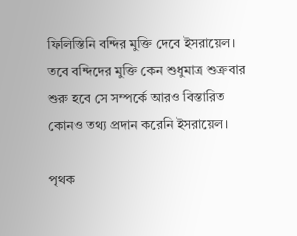ফিলিস্তিনি বন্দির মুক্তি দেবে ইসরায়েল। তবে বন্দিদের মুক্তি কেন শুধুমাত্র শুক্রবার শুরু হবে সে সম্পর্কে আরও বিস্তারিত কোনও তথ্য প্রদান করেনি ইসরায়েল।

পৃথক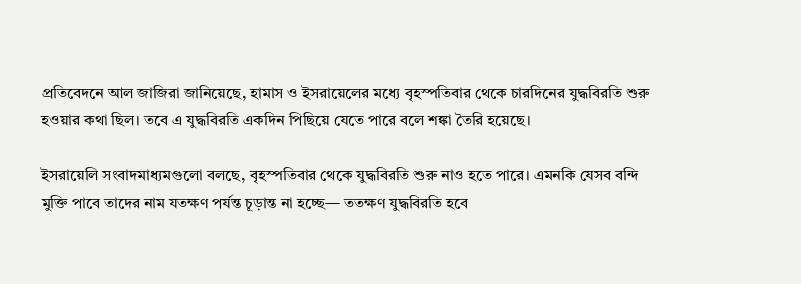প্রতিবেদনে আল জাজিরা জানিয়েছে, হামাস ও ইসরায়েলের মধ্যে বৃহস্পতিবার থেকে চারদিনের যুদ্ধবিরতি শুরু হওয়ার কথা ছিল। তবে এ যুদ্ধবিরতি একদিন পিছিয়ে যেতে পারে বলে শঙ্কা তৈরি হয়েছে।

ইসরায়েলি সংবাদমাধ্যমগুলো বলছে, বৃহস্পতিবার থেকে যুদ্ধবিরতি শুরু নাও হতে পারে। এমনকি যেসব বন্দি মুক্তি পাবে তাদের নাম যতক্ষণ পর্যন্ত চূড়ান্ত না হচ্ছে— ততক্ষণ যুদ্ধবিরতি হবে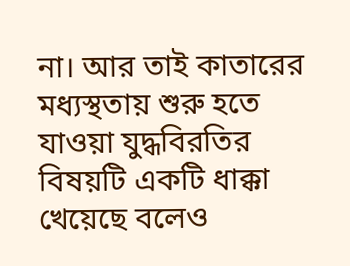না। আর তাই কাতারের মধ্যস্থতায় শুরু হতে যাওয়া যুদ্ধবিরতির বিষয়টি একটি ধাক্কা খেয়েছে বলেও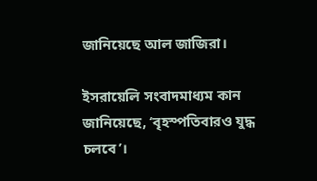জানিয়েছে আল জাজিরা।

ইসরায়েলি সংবাদমাধ্যম কান জানিয়েছে, ‘বৃহস্পতিবারও যুদ্ধ চলবে’।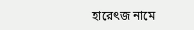হারেৎজ নামে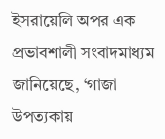ইসরায়েলি অপর এক প্রভাবশালী সংবাদমাধ্যম জানিয়েছে, ‘গাজা উপত্যকায়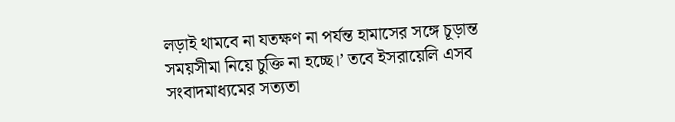লড়াই থামবে না যতক্ষণ না পর্যন্ত হামাসের সঙ্গে চূড়ান্ত সময়সীমা নিয়ে চুক্তি না হচ্ছে।’ তবে ইসরায়েলি এসব সংবাদমাধ্যমের সত্যতা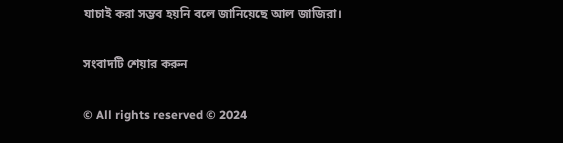যাচাই করা সম্ভব হয়নি বলে জানিয়েছে আল জাজিরা।

সংবাদটি শেয়ার করুন

© All rights reserved © 2024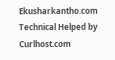Ekusharkantho.com
Technical Helped by Curlhost.com